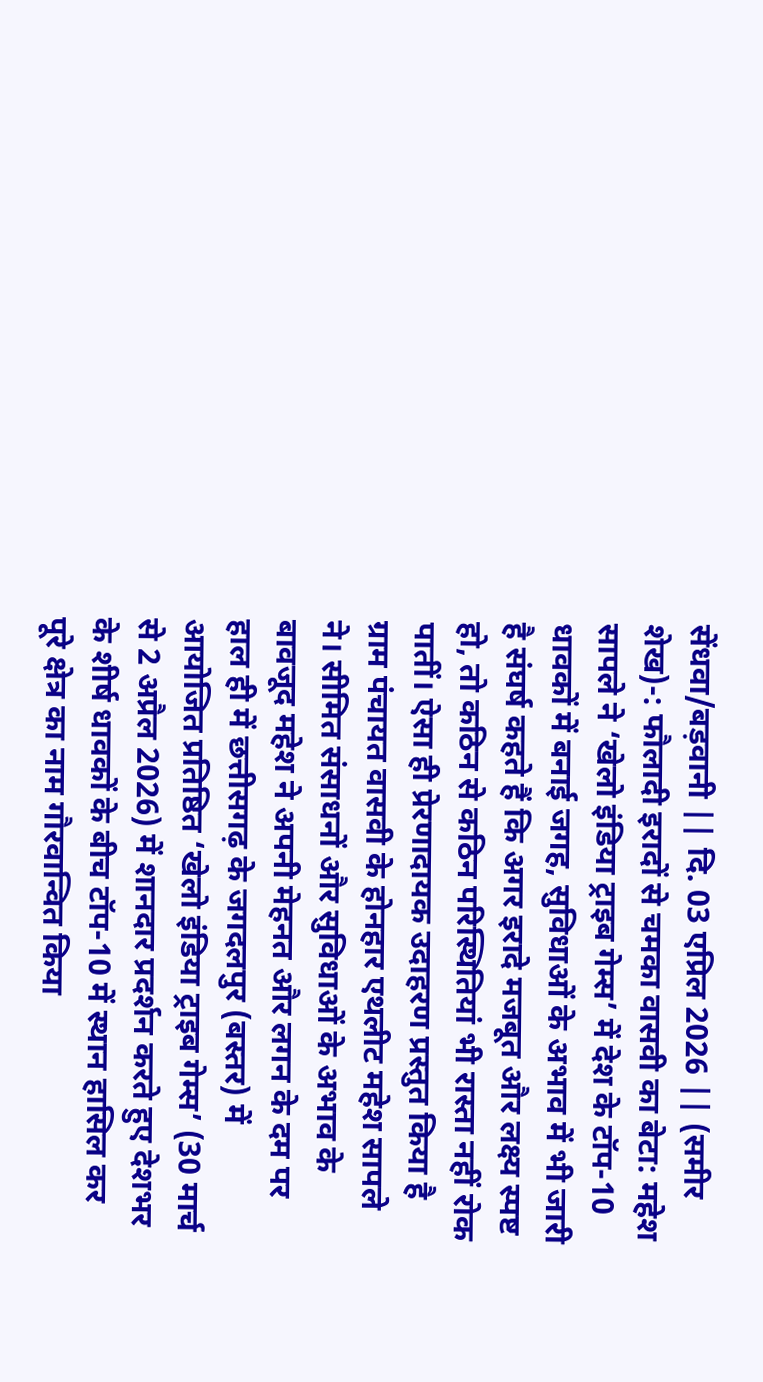सेंधवा/बड़वानी || दि. 03 एप्रिल 2026 || (समीर शेख)-: फौलादी इरादों से चमका वासवी का बेटा: महेश सापले ने ‘खेलो इंडिया ट्राइब गेम्स’ में देश के टॉप-10 धावकों में बनाई जगह, सुविधाओं के अभाव में भी जारी है संघर्ष कहते हैं कि अगर इरादे मजबूत और लक्ष्य स्पष्ट हो, तो कठिन से कठिन परिस्थितियां भी रास्ता नहीं रोक पातीं। ऐसा ही प्रेरणादायक उदाहरण प्रस्तुत किया है ग्राम पंचायत वासवी के होनहार एथलीट महेश सापले ने। सीमित संसाधनों और सुविधाओं के अभाव के बावजूद महेश ने अपनी मेहनत और लगन के दम पर हाल ही में छत्तीसगढ़ के जगदलपुर (बस्तर) में आयोजित प्रतिष्ठित ‘खेलो इंडिया ट्राइब गेम्स’ (30 मार्च से 2 अप्रैल 2026) में शानदार प्रदर्शन करते हुए देशभर के शीर्ष धावकों के बीच टॉप-10 में स्थान हासिल कर पूरे क्षेत्र का नाम गौरवान्वित किया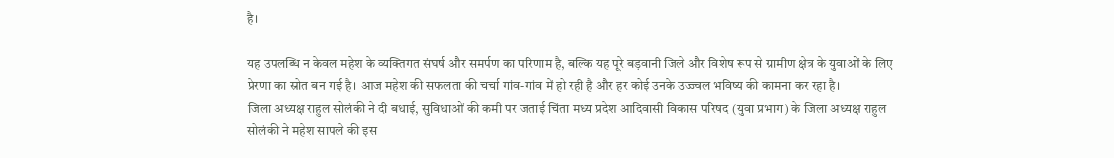है।

यह उपलब्धि न केवल महेश के व्यक्तिगत संघर्ष और समर्पण का परिणाम है, बल्कि यह पूरे बड़वानी जिले और विशेष रूप से ग्रामीण क्षेत्र के युवाओं के लिए प्रेरणा का स्रोत बन गई है। आज महेश की सफलता की चर्चा गांव-गांव में हो रही है और हर कोई उनके उज्ज्वल भविष्य की कामना कर रहा है।
जिला अध्यक्ष राहुल सोलंकी ने दी बधाई, सुविधाओं की कमी पर जताई चिंता मध्य प्रदेश आदिवासी विकास परिषद (युवा प्रभाग) के जिला अध्यक्ष राहुल सोलंकी ने महेश सापले की इस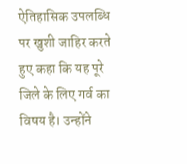ऐतिहासिक उपलब्धि पर खुशी जाहिर करते हुए कहा कि यह पूरे जिले के लिए गर्व का विषय है। उन्होंने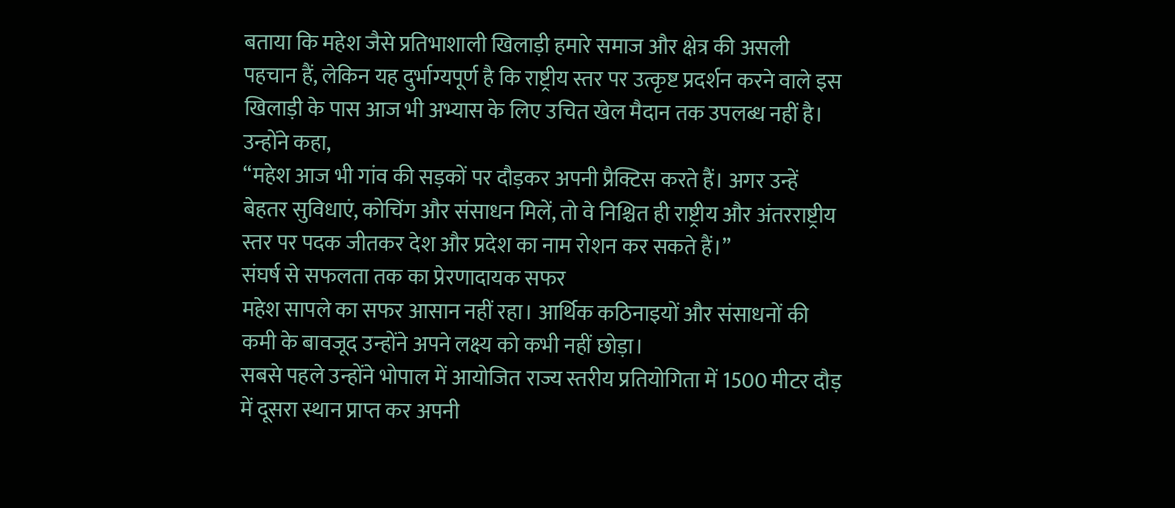बताया कि महेश जैसे प्रतिभाशाली खिलाड़ी हमारे समाज और क्षेत्र की असली पहचान हैं, लेकिन यह दुर्भाग्यपूर्ण है कि राष्ट्रीय स्तर पर उत्कृष्ट प्रदर्शन करने वाले इस खिलाड़ी के पास आज भी अभ्यास के लिए उचित खेल मैदान तक उपलब्ध नहीं है।
उन्होंने कहा,
“महेश आज भी गांव की सड़कों पर दौड़कर अपनी प्रैक्टिस करते हैं। अगर उन्हें बेहतर सुविधाएं, कोचिंग और संसाधन मिलें, तो वे निश्चित ही राष्ट्रीय और अंतरराष्ट्रीय स्तर पर पदक जीतकर देश और प्रदेश का नाम रोशन कर सकते हैं।”
संघर्ष से सफलता तक का प्रेरणादायक सफर
महेश सापले का सफर आसान नहीं रहा। आर्थिक कठिनाइयों और संसाधनों की कमी के बावजूद उन्होंने अपने लक्ष्य को कभी नहीं छोड़ा।
सबसे पहले उन्होंने भोपाल में आयोजित राज्य स्तरीय प्रतियोगिता में 1500 मीटर दौड़ में दूसरा स्थान प्राप्त कर अपनी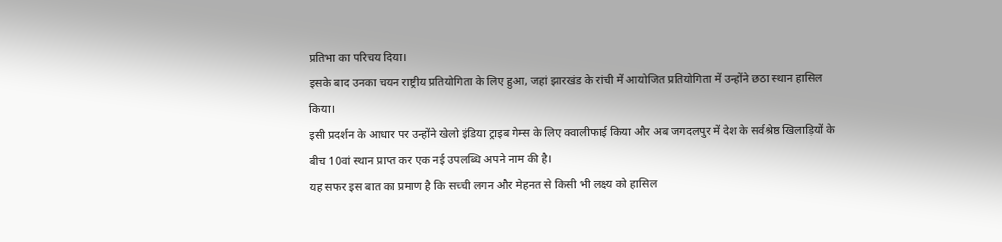प्रतिभा का परिचय दिया।
इसके बाद उनका चयन राष्ट्रीय प्रतियोगिता के लिए हुआ, जहां झारखंड के रांची में आयोजित प्रतियोगिता में उन्होंने छठा स्थान हासिल किया।
इसी प्रदर्शन के आधार पर उन्होंने खेलो इंडिया ट्राइब गेम्स के लिए क्वालीफाई किया और अब जगदलपुर में देश के सर्वश्रेष्ठ खिलाड़ियों के बीच 10वां स्थान प्राप्त कर एक नई उपलब्धि अपने नाम की है।
यह सफर इस बात का प्रमाण है कि सच्ची लगन और मेहनत से किसी भी लक्ष्य को हासिल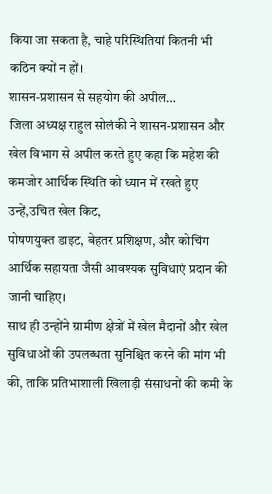किया जा सकता है, चाहे परिस्थितियां कितनी भी कठिन क्यों न हों।
शासन-प्रशासन से सहयोग की अपील…
जिला अध्यक्ष राहुल सोलंकी ने शासन-प्रशासन और खेल विभाग से अपील करते हुए कहा कि महेश की कमजोर आर्थिक स्थिति को ध्यान में रखते हुए उन्हें,उचित खेल किट,
पोषणयुक्त डाइट, बेहतर प्रशिक्षण, और कोचिंग
आर्थिक सहायता जैसी आवश्यक सुविधाएं प्रदान की जानी चाहिए।
साथ ही उन्होंने ग्रामीण क्षेत्रों में खेल मैदानों और खेल सुविधाओं की उपलब्धता सुनिश्चित करने की मांग भी की, ताकि प्रतिभाशाली खिलाड़ी संसाधनों की कमी के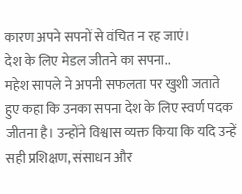कारण अपने सपनों से वंचित न रह जाएं।
देश के लिए मेडल जीतने का सपना..
महेश सापले ने अपनी सफलता पर खुशी जताते हुए कहा कि उनका सपना देश के लिए स्वर्ण पदक जीतना है। उन्होंने विश्वास व्यक्त किया कि यदि उन्हें सही प्रशिक्षण, संसाधन और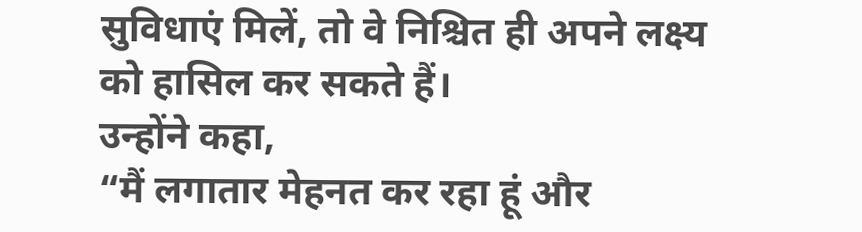सुविधाएं मिलें, तो वे निश्चित ही अपने लक्ष्य को हासिल कर सकते हैं।
उन्होंने कहा,
“मैं लगातार मेहनत कर रहा हूं और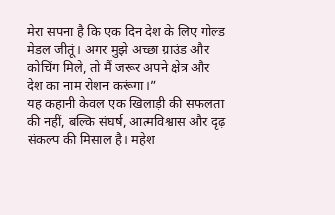मेरा सपना है कि एक दिन देश के लिए गोल्ड मेडल जीतूं। अगर मुझे अच्छा ग्राउंड और कोचिंग मिले, तो मैं जरूर अपने क्षेत्र और देश का नाम रोशन करूंगा।”
यह कहानी केवल एक खिलाड़ी की सफलता की नहीं, बल्कि संघर्ष, आत्मविश्वास और दृढ़ संकल्प की मिसाल है। महेश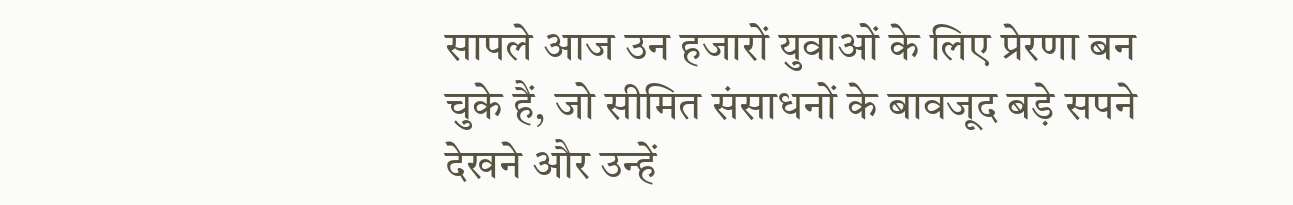सापले आज उन हजारों युवाओं के लिए प्रेरणा बन चुके हैं, जो सीमित संसाधनों के बावजूद बड़े सपने देखने और उन्हें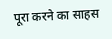पूरा करने का साहस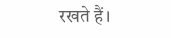रखते हैं।